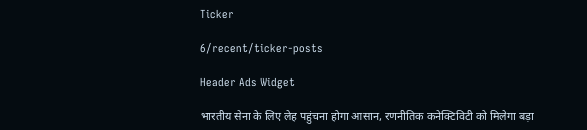Ticker

6/recent/ticker-posts

Header Ads Widget

भारतीय सेना के लिए लेह पहुंचना होगा आसान, रणनीतिक कनेक्टिविटी को मिलेगा बड़ा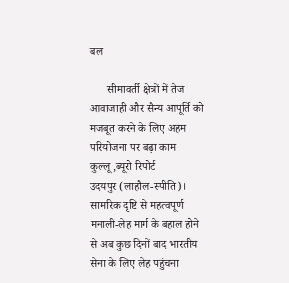बल

      सीमावर्ती क्षेत्रों में तेज आवाजाही और सैन्य आपूर्ति को मजबूत करने के लिए अहम परियोजना पर बढ़ा काम
कुल्लू,ब्यूरो रिपोर्ट
उदयपुर (लाहौल-स्पीति)। सामरिक दृष्टि से महत्वपूर्ण मनाली-लेह मार्ग के बहाल होने से अब कुछ दिनों बाद भारतीय सेना के लिए लेह पहुंचना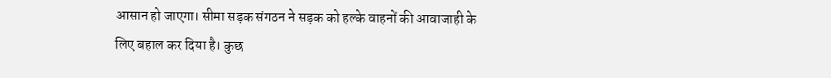आसान हो जाएगा। सीमा सड़क संगठन ने सड़क को हल्के वाहनों की आवाजाही के लिए बहाल कर दिया है। कुछ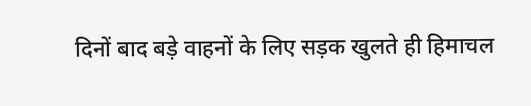दिनों बाद बड़े वाहनों के लिए सड़क खुलते ही हिमाचल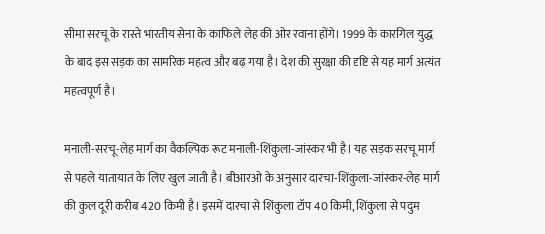सीमा सरचू के रास्ते भारतीय सेना के काफिले लेह की ओर रवाना होंगे। 1999 के कारगिल युद्ध के बाद इस सड़क का सामरिक महत्व और बढ़ गया है। देश की सुरक्षा की दृष्टि से यह मार्ग अत्यंत महत्वपूर्ण है।

मनाली-सरचू-लेह मार्ग का वैकल्पिक रूट मनाली-शिंकुला-जांस्कर भी है। यह सड़क सरचू मार्ग से पहले यातायात के लिए खुल जाती है। बीआरओ के अनुसार दारचा-शिंकुला-जांस्कर-लेह मार्ग की कुल दूरी करीब 420 किमी है। इसमें दारचा से शिंकुला टॉप 40 किमी, शिंकुला से पदुम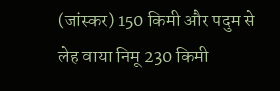(जांस्कर) 150 किमी और पदुम से लेह वाया निमू 230 किमी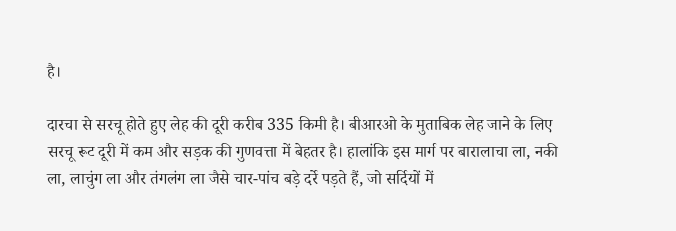है।

दारचा से सरचू होते हुए लेह की दूरी करीब 335 किमी है। बीआरओ के मुताबिक लेह जाने के लिए सरचू रूट दूरी में कम और सड़क की गुणवत्ता में बेहतर है। हालांकि इस मार्ग पर बारालाचा ला, नकी ला, लाचुंग ला और तंगलंग ला जैसे चार-पांच बड़े दर्रे पड़ते हैं, जो सर्दियों में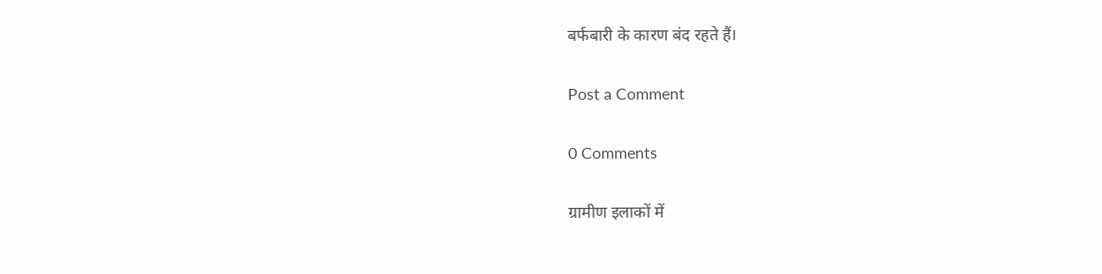बर्फबारी के कारण बंद रहते हैं।

Post a Comment

0 Comments

ग्रामीण इलाकों में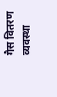गैस वितरण व्यवस्था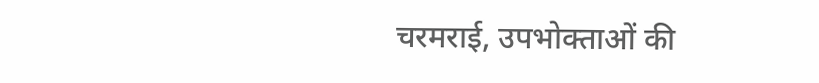चरमराई, उपभोक्ताओं की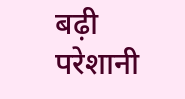बढ़ी परेशानी